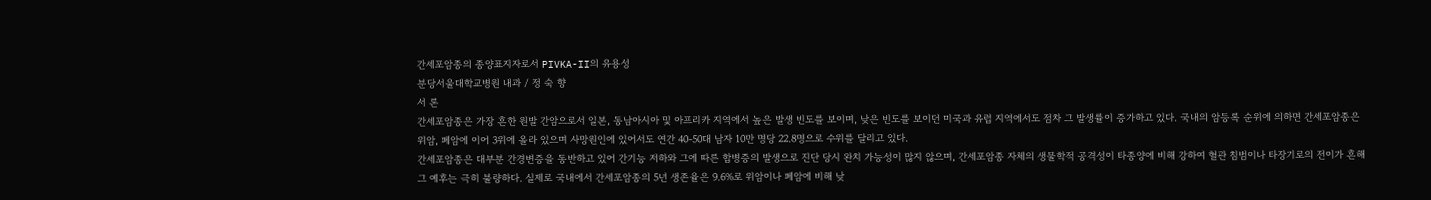간세포암종의 종양표지자로서 PIVKA-II의 유용성
분당서울대학교병원 내과 / 정 숙 향
서 론
간세포암종은 가장 흔한 원발 간암으로서 일본, 동남아시아 및 아프리카 지역에서 높은 발생 빈도를 보이며, 낮은 빈도를 보이던 미국과 유럽 지역에서도 점차 그 발생률이 증가하고 있다. 국내의 암등록 순위에 의하면 간세포암종은 위암, 폐암에 이어 3위에 올라 있으며 사망원인에 있어서도 연간 40-50대 남자 10만 명당 22.8명으로 수위를 달리고 있다.
간세포암종은 대부분 간경변증을 동반하고 있어 간기능 저하와 그에 따른 합병증의 발생으로 진단 당시 완치 가능성이 많지 않으며, 간세포암종 자체의 생물학적 공격성이 타종양에 비해 강하여 혈관 침범이나 타장기로의 전이가 흔해 그 예후는 극히 불량하다. 실제로 국내에서 간세포암종의 5년 생존율은 9.6%로 위암이나 폐암에 비해 낮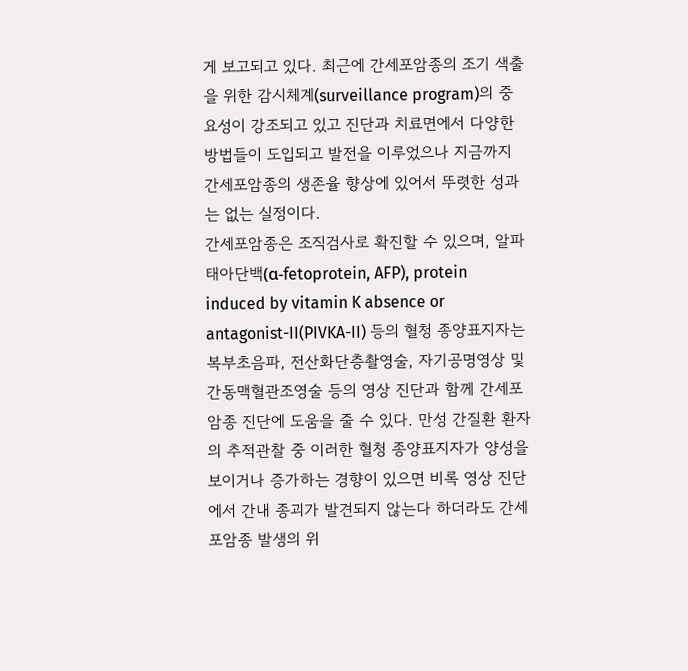게 보고되고 있다. 최근에 간세포암종의 조기 색출을 위한 감시체계(surveillance program)의 중요성이 강조되고 있고 진단과 치료면에서 다양한 방법들이 도입되고 발전을 이루었으나 지금까지 간세포암종의 생존율 향상에 있어서 뚜렷한 성과는 없는 실정이다.
간세포암종은 조직검사로 확진할 수 있으며, 알파태아단백(α-fetoprotein, AFP), protein induced by vitamin K absence or antagonist-II(PIVKA-II) 등의 혈청 종양표지자는 복부초음파, 전산화단층촬영술, 자기공명영상 및 간동맥혈관조영술 등의 영상 진단과 함께 간세포암종 진단에 도움을 줄 수 있다. 만성 간질환 환자의 추적관찰 중 이러한 혈청 종양표지자가 양성을 보이거나 증가하는 경향이 있으면 비록 영상 진단에서 간내 종괴가 발견되지 않는다 하더라도 간세포암종 발생의 위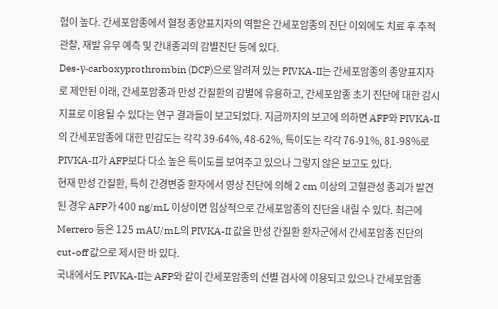험이 높다. 간세포암종에서 혈청 종양표지자의 역할은 간세포암종의 진단 이외에도 치료 후 추적관찰, 재발 유무 예측 및 간내종괴의 감별진단 등에 있다.
Des-γ-carboxyprothrombin (DCP)으로 알려져 있는 PIVKA-II는 간세포암종의 종양표지자로 제안된 이래, 간세포암종과 만성 간질환의 감별에 유용하고, 간세포암종 초기 진단에 대한 감시 지표로 이용될 수 있다는 연구 결과들이 보고되었다. 지금까지의 보고에 의하면 AFP와 PIVKA-II의 간세포암종에 대한 민감도는 각각 39-64%, 48-62%, 특이도는 각각 76-91%, 81-98%로 PIVKA-II가 AFP보다 다소 높은 특이도를 보여주고 있으나 그렇지 않은 보고도 있다.
현재 만성 간질환, 특히 간경변증 환자에서 영상 진단에 의해 2 cm 이상의 고혈관성 종괴가 발견된 경우 AFP가 400 ng/mL 이상이면 임상적으로 간세포암종의 진단을 내릴 수 있다. 최근에 Merrero 등은 125 mAU/mL의 PIVKA-II 값을 만성 간질환 환자군에서 간세포암종 진단의 cut-off 값으로 제시한 바 있다.
국내에서도 PIVKA-II는 AFP와 같이 간세포암종의 선별 검사에 이용되고 있으나 간세포암종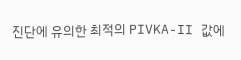진단에 유의한 최적의 PIVKA-II 값에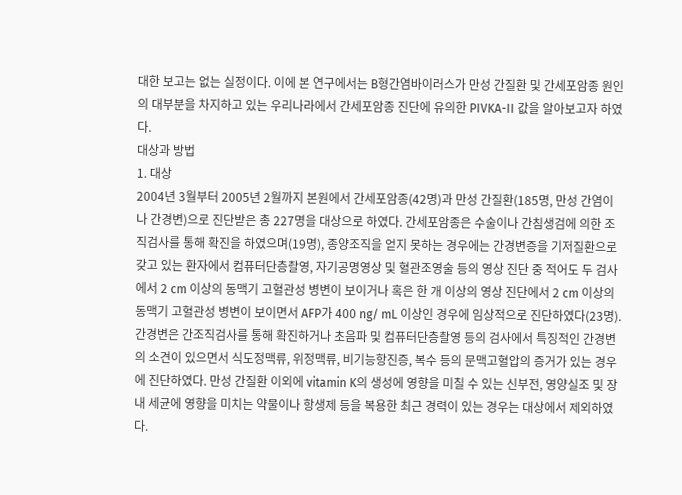대한 보고는 없는 실정이다. 이에 본 연구에서는 B형간염바이러스가 만성 간질환 및 간세포암종 원인의 대부분을 차지하고 있는 우리나라에서 간세포암종 진단에 유의한 PIVKA-II 값을 알아보고자 하였다.
대상과 방법
1. 대상
2004년 3월부터 2005년 2월까지 본원에서 간세포암종(42명)과 만성 간질환(185명, 만성 간염이나 간경변)으로 진단받은 총 227명을 대상으로 하였다. 간세포암종은 수술이나 간침생검에 의한 조직검사를 통해 확진을 하였으며(19명), 종양조직을 얻지 못하는 경우에는 간경변증을 기저질환으로 갖고 있는 환자에서 컴퓨터단층촬영, 자기공명영상 및 혈관조영술 등의 영상 진단 중 적어도 두 검사에서 2 cm 이상의 동맥기 고혈관성 병변이 보이거나 혹은 한 개 이상의 영상 진단에서 2 cm 이상의 동맥기 고혈관성 병변이 보이면서 AFP가 400 ng/ mL 이상인 경우에 임상적으로 진단하였다(23명). 간경변은 간조직검사를 통해 확진하거나 초음파 및 컴퓨터단층촬영 등의 검사에서 특징적인 간경변의 소견이 있으면서 식도정맥류, 위정맥류, 비기능항진증, 복수 등의 문맥고혈압의 증거가 있는 경우에 진단하였다. 만성 간질환 이외에 vitamin K의 생성에 영향을 미칠 수 있는 신부전, 영양실조 및 장내 세균에 영향을 미치는 약물이나 항생제 등을 복용한 최근 경력이 있는 경우는 대상에서 제외하였다.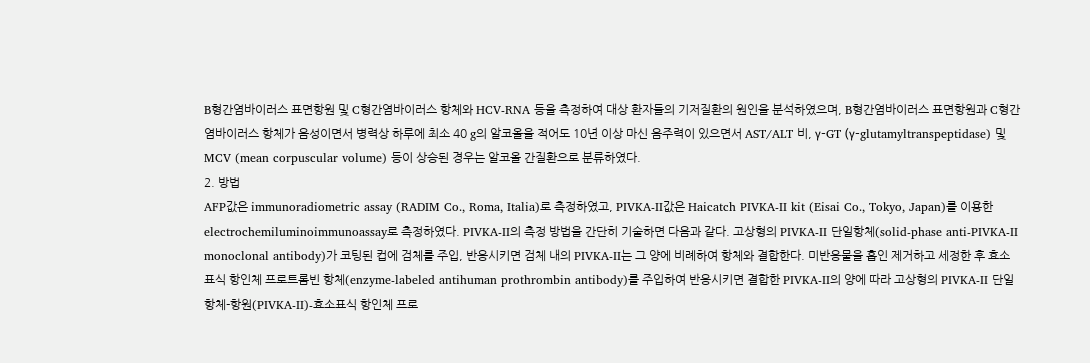B형간염바이러스 표면항원 및 C형간염바이러스 항체와 HCV-RNA 등을 측정하여 대상 환자들의 기저질환의 원인을 분석하였으며, B형간염바이러스 표면항원과 C형간염바이러스 항체가 음성이면서 병력상 하루에 최소 40 g의 알코올을 적어도 10년 이상 마신 음주력이 있으면서 AST/ALT 비, γ-GT (γ-glutamyltranspeptidase) 및 MCV (mean corpuscular volume) 등이 상승된 경우는 알코올 간질환으로 분류하였다.
2. 방법
AFP값은 immunoradiometric assay (RADIM Co., Roma, Italia)로 측정하였고, PIVKA-II값은 Haicatch PIVKA-II kit (Eisai Co., Tokyo, Japan)를 이용한 electrochemiluminoimmunoassay로 측정하였다. PIVKA-II의 측정 방법을 간단히 기술하면 다음과 같다. 고상형의 PIVKA-II 단일항체(solid-phase anti-PIVKA-II monoclonal antibody)가 코팅된 컵에 검체를 주입, 반응시키면 검체 내의 PIVKA-II는 그 양에 비례하여 항체와 결합한다. 미반응물을 흡인 제거하고 세정한 후 효소표식 항인체 프로트롬빈 항체(enzyme-labeled antihuman prothrombin antibody)를 주입하여 반응시키면 결합한 PIVKA-II의 양에 따라 고상형의 PIVKA-II 단일항체-항원(PIVKA-II)-효소표식 항인체 프로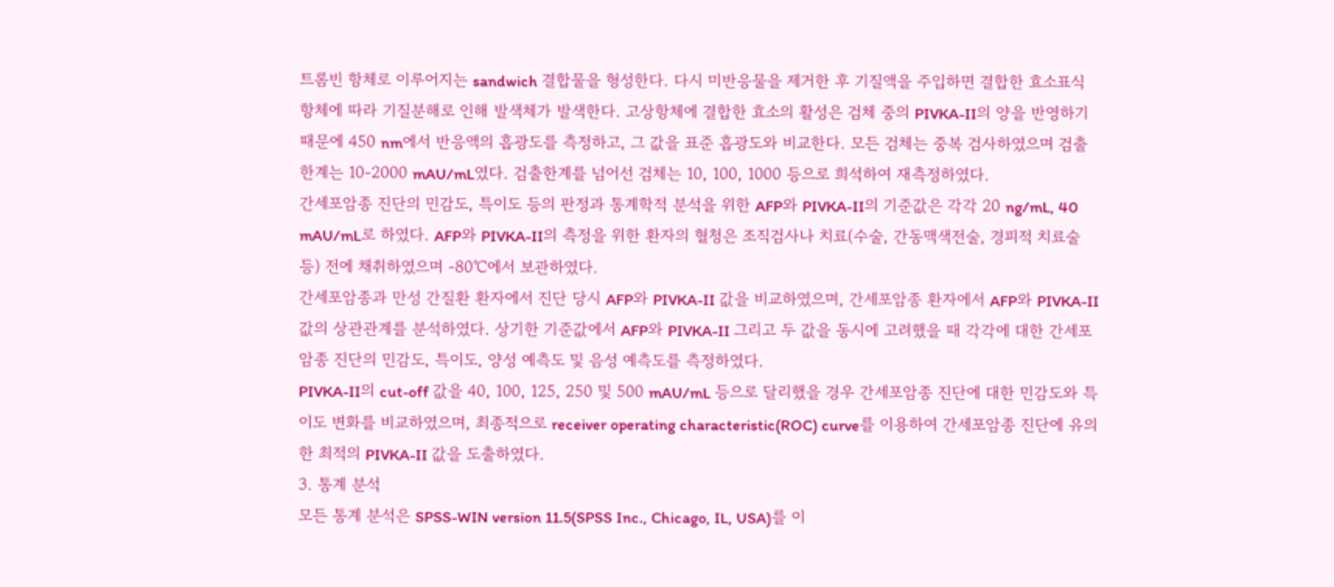트롬빈 항체로 이루어지는 sandwich 결합물을 형성한다. 다시 미반응물을 제거한 후 기질액을 주입하면 결합한 효소표식 항체에 따라 기질분해로 인해 발색체가 발색한다. 고상항체에 결합한 효소의 활성은 검체 중의 PIVKA-II의 양을 반영하기 때문에 450 nm에서 반응액의 흡광도를 측정하고, 그 값을 표준 흡광도와 비교한다. 모든 검체는 중복 검사하였으며 검출한계는 10-2000 mAU/mL였다. 검출한계를 넘어선 검체는 10, 100, 1000 등으로 희석하여 재측정하였다.
간세포암종 진단의 민감도, 특이도 등의 판정과 통계학적 분석을 위한 AFP와 PIVKA-II의 기준값은 각각 20 ng/mL, 40 mAU/mL로 하였다. AFP와 PIVKA-II의 측정을 위한 환자의 혈청은 조직검사나 치료(수술, 간동맥색전술, 경피적 치료술 등) 전에 채취하였으며 -80℃에서 보관하였다.
간세포암종과 만성 간질환 환자에서 진단 당시 AFP와 PIVKA-II 값을 비교하였으며, 간세포암종 환자에서 AFP와 PIVKA-II 값의 상관관계를 분석하였다. 상기한 기준값에서 AFP와 PIVKA-II 그리고 두 값을 동시에 고려했을 때 각각에 대한 간세포암종 진단의 민감도, 특이도, 양성 예측도 및 음성 예측도를 측정하였다.
PIVKA-II의 cut-off 값을 40, 100, 125, 250 및 500 mAU/mL 등으로 달리했을 경우 간세포암종 진단에 대한 민감도와 특이도 변화를 비교하였으며, 최종적으로 receiver operating characteristic(ROC) curve를 이용하여 간세포암종 진단에 유의한 최적의 PIVKA-II 값을 도출하였다.
3. 통계 분석
모든 통계 분석은 SPSS-WIN version 11.5(SPSS Inc., Chicago, IL, USA)를 이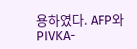용하였다. AFP와 PIVKA-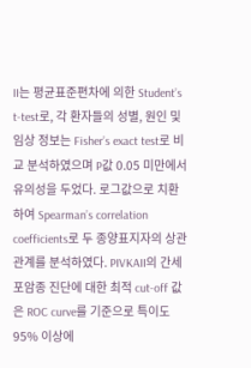II는 평균표준편차에 의한 Student’s t-test로, 각 환자들의 성별, 원인 및 임상 정보는 Fisher’s exact test로 비교 분석하였으며 P값 0.05 미만에서 유의성을 두었다. 로그값으로 치환하여 Spearman’s correlation coefficients로 두 종양표지자의 상관관계를 분석하였다. PIVKAII의 간세포암종 진단에 대한 최적 cut-off 값은 ROC curve를 기준으로 특이도 95% 이상에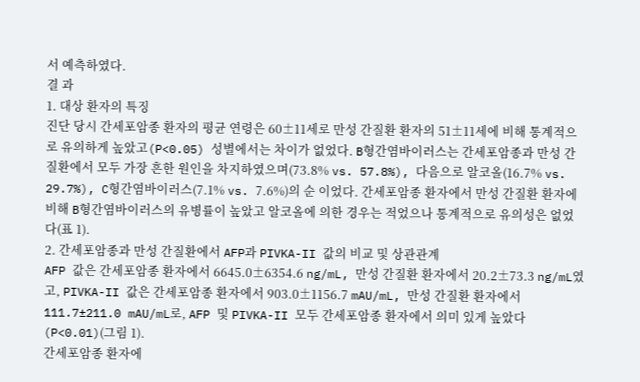서 예측하였다.
결 과
1. 대상 환자의 특징
진단 당시 간세포암종 환자의 평균 연령은 60±11세로 만성 간질환 환자의 51±11세에 비해 통계적으로 유의하게 높았고(P<0.05) 성별에서는 차이가 없었다. B형간염바이러스는 간세포암종과 만성 간질환에서 모두 가장 흔한 원인을 차지하였으며(73.8% vs. 57.8%), 다음으로 알코올(16.7% vs. 29.7%), C형간염바이러스(7.1% vs. 7.6%)의 순 이었다. 간세포암종 환자에서 만성 간질환 환자에 비해 B형간염바이러스의 유병률이 높았고 알코올에 의한 경우는 적었으나 통계적으로 유의성은 없었다(표 1).
2. 간세포암종과 만성 간질환에서 AFP과 PIVKA-II 값의 비교 및 상관관계
AFP 값은 간세포암종 환자에서 6645.0±6354.6 ng/mL, 만성 간질환 환자에서 20.2±73.3 ng/mL였고, PIVKA-II 값은 간세포암종 환자에서 903.0±1156.7 mAU/mL, 만성 간질환 환자에서 111.7±211.0 mAU/mL로, AFP 및 PIVKA-II 모두 간세포암종 환자에서 의미 있게 높았다(P<0.01)(그림 1).
간세포암종 환자에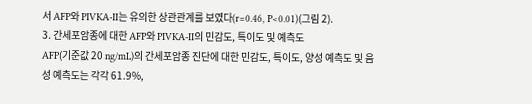서 AFP와 PIVKA-II는 유의한 상관관계를 보였다(r=0.46, P<0.01)(그림 2).
3. 간세포암종에 대한 AFP와 PIVKA-II의 민감도, 특이도 및 예측도
AFP(기준값 20 ng/mL)의 간세포암종 진단에 대한 민감도, 특이도, 양성 예측도 및 음성 예측도는 각각 61.9%,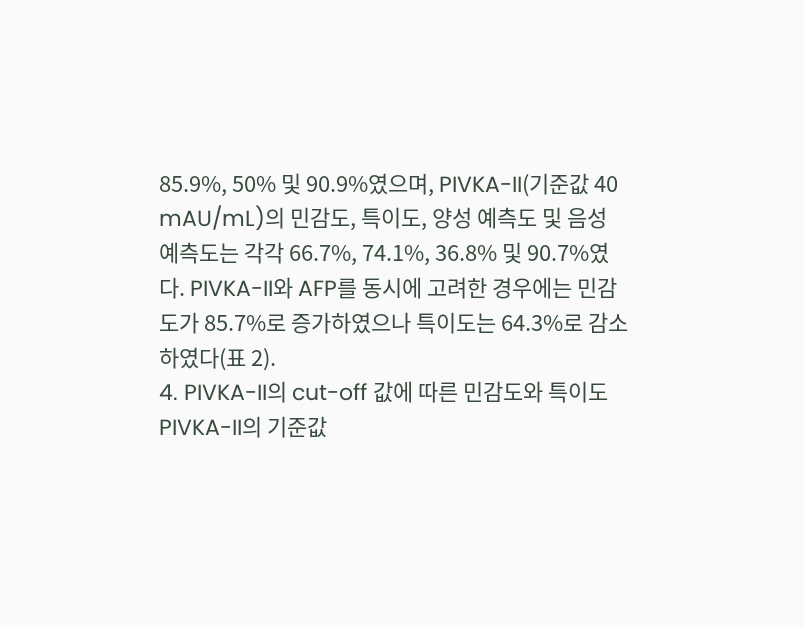85.9%, 50% 및 90.9%였으며, PIVKA-II(기준값 40 mAU/mL)의 민감도, 특이도, 양성 예측도 및 음성 예측도는 각각 66.7%, 74.1%, 36.8% 및 90.7%였다. PIVKA-II와 AFP를 동시에 고려한 경우에는 민감도가 85.7%로 증가하였으나 특이도는 64.3%로 감소하였다(표 2).
4. PIVKA-II의 cut-off 값에 따른 민감도와 특이도
PIVKA-II의 기준값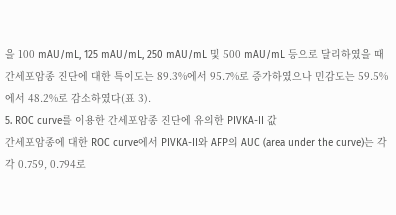을 100 mAU/mL, 125 mAU/mL, 250 mAU/mL 및 500 mAU/mL 등으로 달리하였을 때 간세포암종 진단에 대한 특이도는 89.3%에서 95.7%로 증가하였으나 민감도는 59.5%에서 48.2%로 감소하였다(표 3).
5. ROC curve를 이용한 간세포암종 진단에 유의한 PIVKA-II 값
간세포암종에 대한 ROC curve에서 PIVKA-II와 AFP의 AUC (area under the curve)는 각각 0.759, 0.794로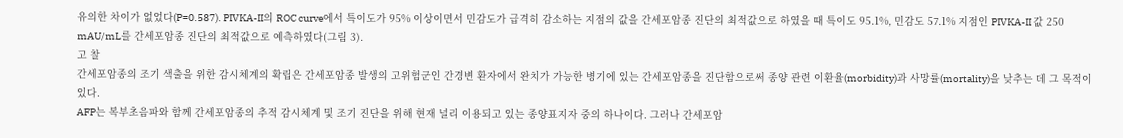유의한 차이가 없었다(P=0.587). PIVKA-II의 ROC curve에서 특이도가 95% 이상이면서 민감도가 급격히 감소하는 지점의 값을 간세포암종 진단의 최적값으로 하였을 때 특이도 95.1%, 민감도 57.1% 지점인 PIVKA-II 값 250 mAU/mL를 간세포암종 진단의 최적값으로 예측하였다(그림 3).
고 찰
간세포암종의 조기 색출을 위한 감시체계의 확립은 간세포암종 발생의 고위험군인 간경변 환자에서 완치가 가능한 병기에 있는 간세포암종을 진단함으로써 종양 관련 이환율(morbidity)과 사망률(mortality)을 낮추는 데 그 목적이 있다.
AFP는 복부초음파와 함께 간세포암종의 추적 감시체계 및 조기 진단을 위해 현재 널리 이용되고 있는 종양표지자 중의 하나이다. 그러나 간세포암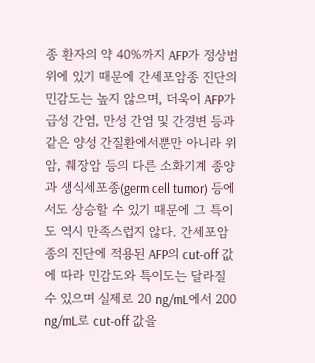종 환자의 약 40%까지 AFP가 정상범위에 있기 때문에 간세포암종 진단의 민감도는 높지 않으며, 더욱이 AFP가 급성 간염, 만성 간염 및 간경변 등과 같은 양성 간질환에서뿐만 아니라 위암, 췌장암 등의 다른 소화기계 종양과 생식세포종(germ cell tumor) 등에서도 상승할 수 있기 때문에 그 특이도 역시 만족스럽지 않다. 간세포암종의 진단에 적용된 AFP의 cut-off 값에 따라 민감도와 특이도는 달라질 수 있으며 실제로 20 ng/mL에서 200 ng/mL로 cut-off 값을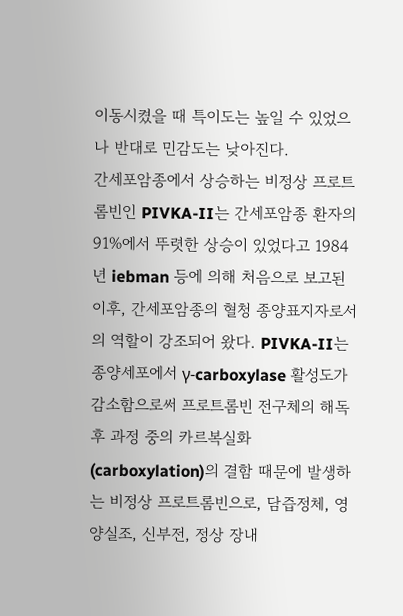이동시켰을 때 특이도는 높일 수 있었으나 반대로 민감도는 낮아진다.
간세포암종에서 상승하는 비정상 프로트롬빈인 PIVKA-II는 간세포암종 환자의 91%에서 뚜렷한 상승이 있었다고 1984년 iebman 등에 의해 처음으로 보고된 이후, 간세포암종의 혈청 종양표지자로서의 역할이 강조되어 왔다. PIVKA-II는 종양세포에서 γ-carboxylase 활성도가 감소함으로써 프로트롬빈 전구체의 해독 후 과정 중의 카르복실화(carboxylation)의 결함 때문에 발생하는 비정상 프로트롬빈으로, 담즙정체, 영양실조, 신부전, 정상 장내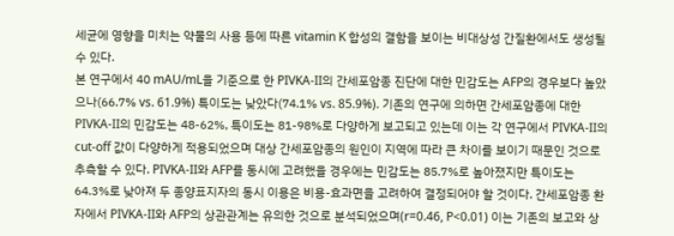세균에 영향을 미치는 약물의 사용 등에 따른 vitamin K 합성의 결함을 보이는 비대상성 간질환에서도 생성될 수 있다.
본 연구에서 40 mAU/mL을 기준으로 한 PIVKA-II의 간세포암종 진단에 대한 민감도는 AFP의 경우보다 높았으나(66.7% vs. 61.9%) 특이도는 낮았다(74.1% vs. 85.9%). 기존의 연구에 의하면 간세포암종에 대한 PIVKA-II의 민감도는 48-62%, 특이도는 81-98%로 다양하게 보고되고 있는데 이는 각 연구에서 PIVKA-II의 cut-off 값이 다양하게 적용되었으며 대상 간세포암종의 원인이 지역에 따라 큰 차이를 보이기 때문인 것으로 추측할 수 있다. PIVKA-II와 AFP를 동시에 고려했을 경우에는 민감도는 85.7%로 높아졌지만 특이도는 64.3%로 낮아져 두 종양표지자의 동시 이용은 비용-효과면을 고려하여 결정되어야 할 것이다. 간세포암종 환자에서 PIVKA-II와 AFP의 상관관계는 유의한 것으로 분석되었으며(r=0.46, P<0.01) 이는 기존의 보고와 상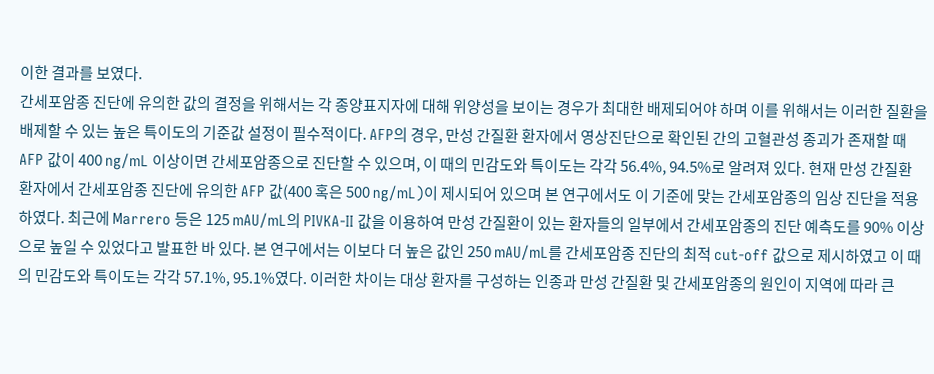이한 결과를 보였다.
간세포암종 진단에 유의한 값의 결정을 위해서는 각 종양표지자에 대해 위양성을 보이는 경우가 최대한 배제되어야 하며 이를 위해서는 이러한 질환을 배제할 수 있는 높은 특이도의 기준값 설정이 필수적이다. AFP의 경우, 만성 간질환 환자에서 영상진단으로 확인된 간의 고혈관성 종괴가 존재할 때 AFP 값이 400 ng/mL 이상이면 간세포암종으로 진단할 수 있으며, 이 때의 민감도와 특이도는 각각 56.4%, 94.5%로 알려져 있다. 현재 만성 간질환 환자에서 간세포암종 진단에 유의한 AFP 값(400 혹은 500 ng/mL)이 제시되어 있으며 본 연구에서도 이 기준에 맞는 간세포암종의 임상 진단을 적용하였다. 최근에 Marrero 등은 125 mAU/mL의 PIVKA-II 값을 이용하여 만성 간질환이 있는 환자들의 일부에서 간세포암종의 진단 예측도를 90% 이상으로 높일 수 있었다고 발표한 바 있다. 본 연구에서는 이보다 더 높은 값인 250 mAU/mL를 간세포암종 진단의 최적 cut-off 값으로 제시하였고 이 때의 민감도와 특이도는 각각 57.1%, 95.1%였다. 이러한 차이는 대상 환자를 구성하는 인종과 만성 간질환 및 간세포암종의 원인이 지역에 따라 큰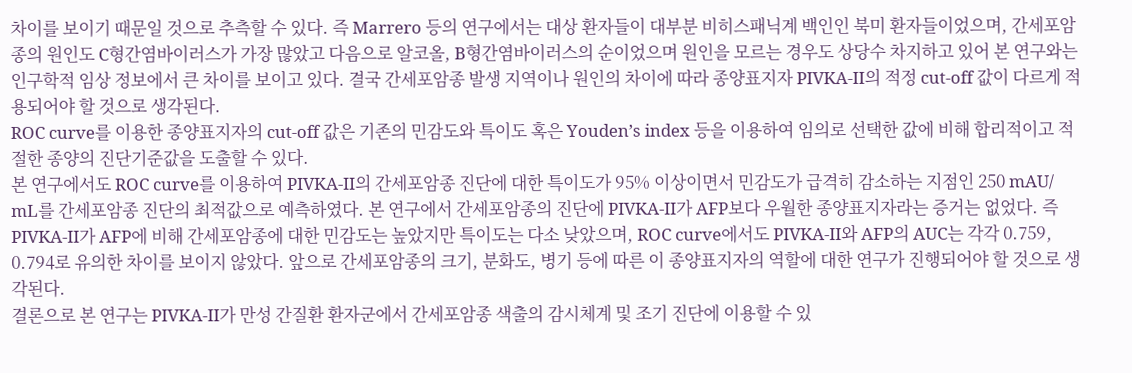차이를 보이기 때문일 것으로 추측할 수 있다. 즉 Marrero 등의 연구에서는 대상 환자들이 대부분 비히스패닉계 백인인 북미 환자들이었으며, 간세포암종의 원인도 C형간염바이러스가 가장 많았고 다음으로 알코올, B형간염바이러스의 순이었으며 원인을 모르는 경우도 상당수 차지하고 있어 본 연구와는 인구학적 임상 정보에서 큰 차이를 보이고 있다. 결국 간세포암종 발생 지역이나 원인의 차이에 따라 종양표지자 PIVKA-II의 적정 cut-off 값이 다르게 적용되어야 할 것으로 생각된다.
ROC curve를 이용한 종양표지자의 cut-off 값은 기존의 민감도와 특이도 혹은 Youden’s index 등을 이용하여 임의로 선택한 값에 비해 합리적이고 적절한 종양의 진단기준값을 도출할 수 있다.
본 연구에서도 ROC curve를 이용하여 PIVKA-II의 간세포암종 진단에 대한 특이도가 95% 이상이면서 민감도가 급격히 감소하는 지점인 250 mAU/ mL를 간세포암종 진단의 최적값으로 예측하였다. 본 연구에서 간세포암종의 진단에 PIVKA-II가 AFP보다 우월한 종양표지자라는 증거는 없었다. 즉 PIVKA-II가 AFP에 비해 간세포암종에 대한 민감도는 높았지만 특이도는 다소 낮았으며, ROC curve에서도 PIVKA-II와 AFP의 AUC는 각각 0.759, 0.794로 유의한 차이를 보이지 않았다. 앞으로 간세포암종의 크기, 분화도, 병기 등에 따른 이 종양표지자의 역할에 대한 연구가 진행되어야 할 것으로 생각된다.
결론으로 본 연구는 PIVKA-II가 만성 간질환 환자군에서 간세포암종 색출의 감시체계 및 조기 진단에 이용할 수 있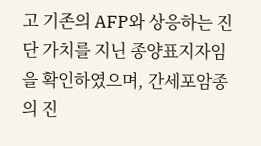고 기존의 AFP와 상응하는 진단 가치를 지닌 종양표지자임을 확인하였으며, 간세포암종의 진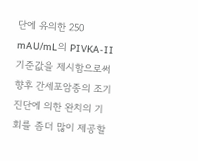단에 유의한 250 mAU/mL의 PIVKA-II 기준값을 제시함으로써 향후 간세포암종의 조기 진단에 의한 완치의 기회를 좀더 많이 제공할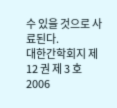수 있을 것으로 사료된다.
대한간학회지 제 12 권 제 3 호 2006